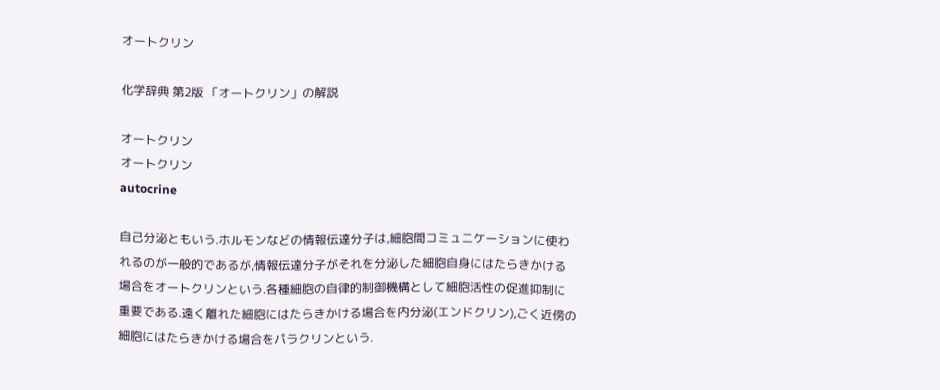オートクリン

化学辞典 第2版 「オートクリン」の解説

オートクリン
オートクリン
autocrine

自己分泌ともいう.ホルモンなどの情報伝達分子は,細胞間コミュニケーションに使われるのが一般的であるが,情報伝達分子がそれを分泌した細胞自身にはたらきかける場合をオートクリンという.各種細胞の自律的制御機構として細胞活性の促進抑制に重要である.遠く離れた細胞にはたらきかける場合を内分泌(エンドクリン),ごく近傍の細胞にはたらきかける場合をパラクリンという.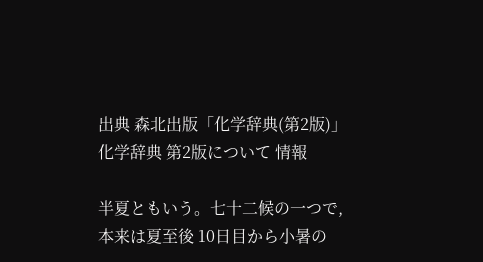出典 森北出版「化学辞典(第2版)」化学辞典 第2版について 情報

半夏ともいう。七十二候の一つで,本来は夏至後 10日目から小暑の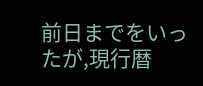前日までをいったが,現行暦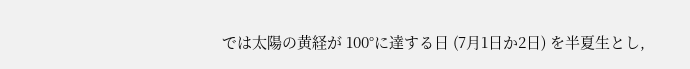では太陽の黄経が 100°に達する日 (7月1日か2日) を半夏生とし,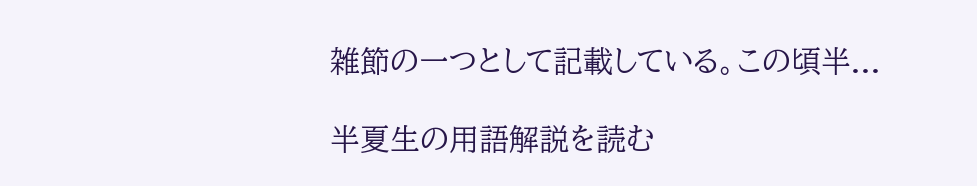雑節の一つとして記載している。この頃半...

半夏生の用語解説を読む